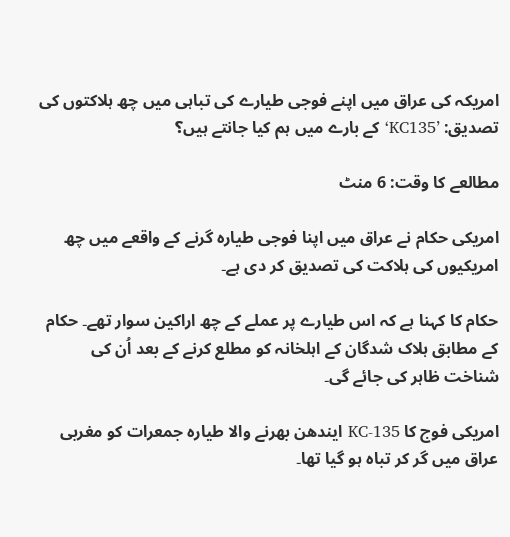امریکہ کی عراق میں اپنے فوجی طیارے کی تباہی میں چھ ہلاکتوں کی تصدیق: ’KC135‘ کے بارے میں ہم کیا جانتے ہیں؟

مطالعے کا وقت: 6 منٹ

امریکی حکام نے عراق میں اپنا فوجی طیارہ گرنے کے واقعے میں چھ امریکیوں کی ہلاکت کی تصدیق کر دی ہے۔

حکام کا کہنا ہے کہ اس طیارے پر عملے کے چھ اراکین سوار تھے۔ حکام کے مطابق ہلاک شدگان کے اہلخانہ کو مطلع کرنے کے بعد اُن کی شناخت ظاہر کی جائے گی۔

امریکی فوج کا KC-135 ایندھن بھرنے والا طیارہ جمعرات کو مغربی عراق میں گر کر تباہ ہو گیا تھا۔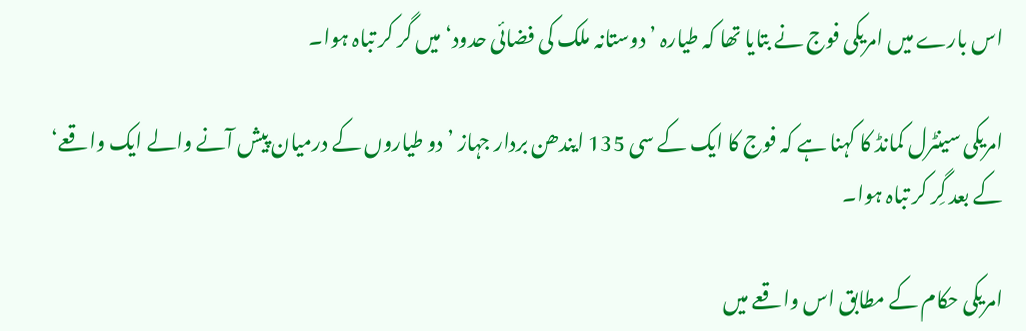اس بارے میں امریکی فوج نے بتایا تھا کہ طیارہ ’دوستانہ ملک کی فضائی حدود‘ میں گر کر تباہ ہوا۔

امریکی سینٹرل کمانڈ کا کہنا ہے کہ فوج کا ایک کے سی 135 ایندھن بردار جہاز ’دو طیاروں کے درمیان پیش آنے والے ایک واقعے‘ کے بعد گِر کر تباہ ہوا۔

امریکی حکام کے مطابق اس واقعے میں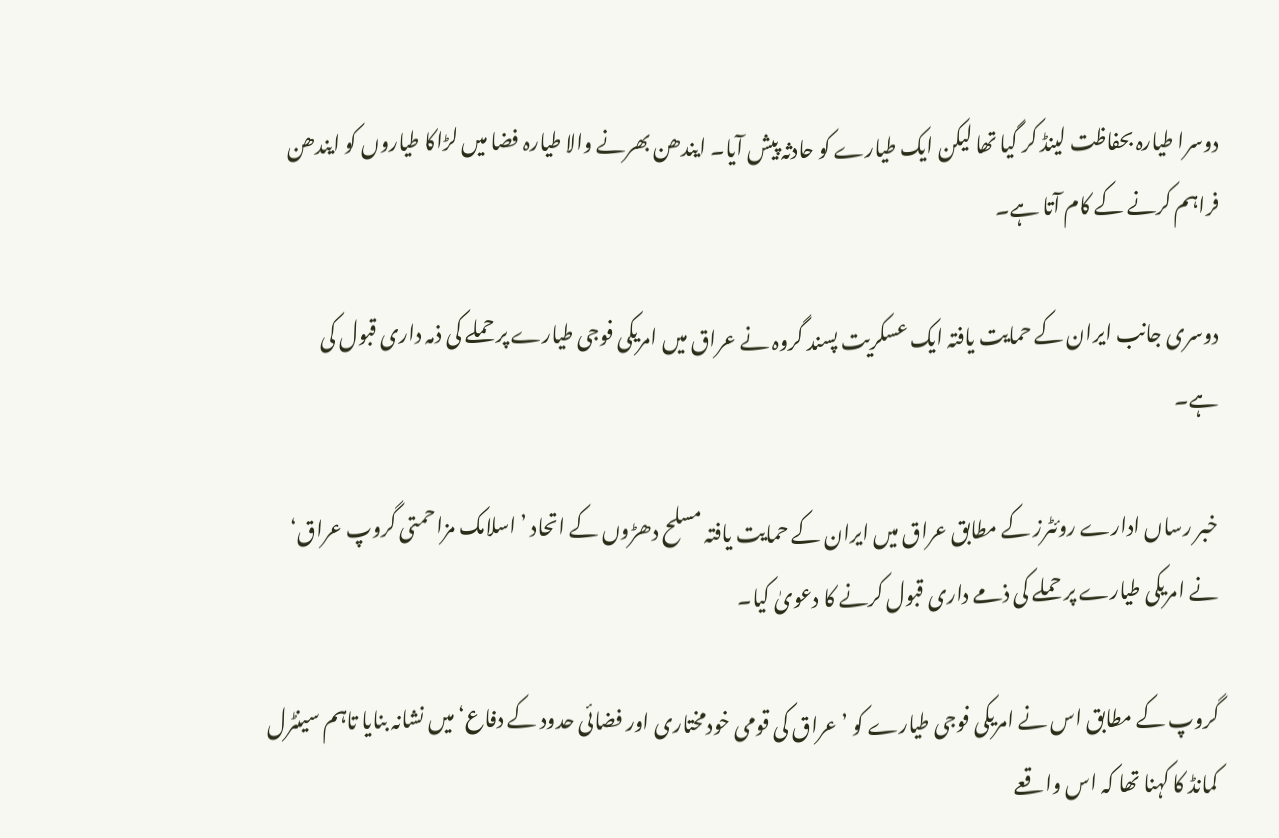دوسرا طیارہ بحفاظت لینڈ کر گیا تھا لیکن ایک طیارے کو حادثہ پیش آیا۔ ایندھن بھرنے والا طیارہ فضا میں لڑاکا طیاروں کو ایندھن فراہم کرنے کے کام آتا ہے۔

دوسری جانب ایران کے حمایت یافتہ ایک عسکریت پسند گروہ نے عراق میں امریکی فوجی طیارے پر حملے کی ذمہ داری قبول کی ہے۔

خبر رساں ادارے روئٹرز کے مطابق عراق میں ایران کے حمایت یافتہ مسلح دھڑوں کے اتحاد ’اسلامک مزاحمتی گروپ عراق‘ نے امریکی طیارے پر حملے کی ذمے داری قبول کرنے کا دعویٰ کیا۔

گروپ کے مطابق اس نے امریکی فوجی طیارے کو ’عراق کی قومی خودمختاری اور فضائی حدود کے دفاع‘ میں نشانہ بنایا تاہم سینٹرل کمانڈ کا کہنا تھا کہ اس واقعے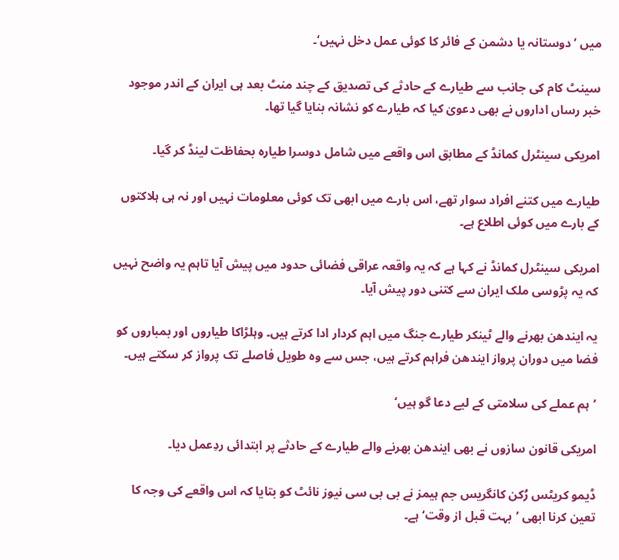میں ’دوستانہ یا دشمن کے فائر کا کوئی عمل دخل نہیں‘۔

سینٹ کام کی جانب سے طیارے کے حادثے کی تصدیق کے چند منٹ بعد ہی ایران کے اندر موجود خبر رساں اداروں نے بھی دعویٰ کیا کہ طیارے کو نشانہ بنایا گیا تھا۔

امریکی سینٹرل کمانڈ کے مطابق اس واقعے میں شامل دوسرا طیارہ بحفاظت لینڈ کر گیا۔

طیارے میں کتنے افراد سوار تھے، اس بارے میں ابھی تک کوئی معلومات نہیں اور نہ ہی ہلاکتوں کے بارے میں کوئی اطلاع ہے۔

امریکی سینٹرل کمانڈ نے کہا ہے کہ یہ واقعہ عراقی فضائی حدود میں پیش آیا تاہم یہ واضح نہیں کہ یہ پڑوسی ملک ایران سے کتنی دور پیش آیا۔

یہ ایندھن بھرنے والے ٹینکر طیارے جنگ میں اہم کردار ادا کرتے ہیں۔ وہلڑاکا طیاروں اور بمباروں کو فضا میں دوران پرواز ایندھن فراہم کرتے ہیں، جس سے وہ طویل فاصلے تک پرواز کر سکتے ہیں۔

’ہم عملے کی سلامتی کے لیے دعا گو ہیں‘

امریکی قانون سازوں نے بھی ایندھن بھرنے والے طیارے کے حادثے پر ابتدائی ردِعمل دیا۔

ڈیمو کریٹس رُکن کانگریس جم ہیمز نے بی بی سی نیوز نائٹ کو بتایا کہ اس واقعے کی وجہ کا تعین کرنا ابھی ’بہت قبل از وقت‘ ہے۔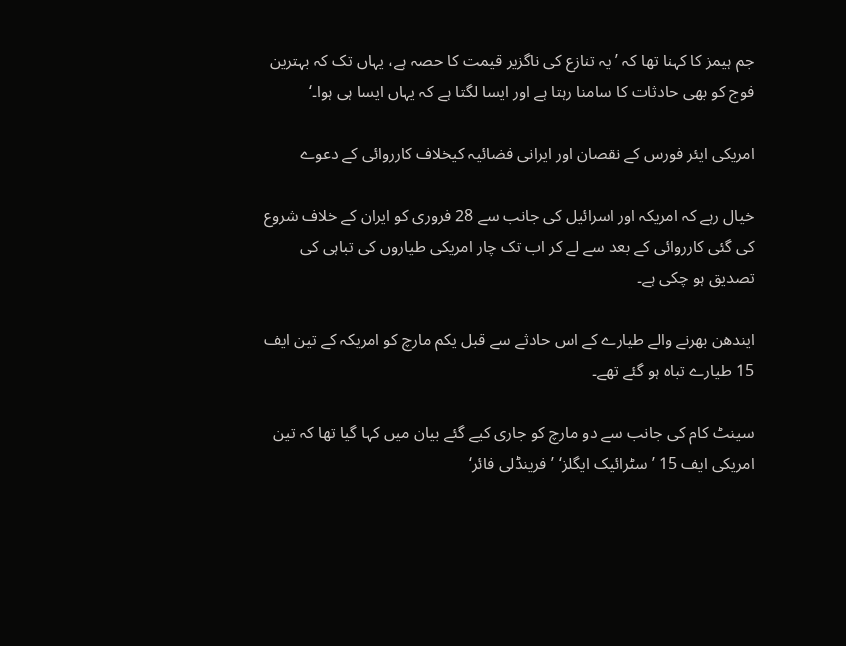جم ہیمز کا کہنا تھا کہ ’یہ تنازع کی ناگزیر قیمت کا حصہ ہے، یہاں تک کہ بہترین فوج کو بھی حادثات کا سامنا رہتا ہے اور ایسا لگتا ہے کہ یہاں ایسا ہی ہوا۔‘

امریکی ایئر فورس کے نقصان اور ایرانی فضائیہ کیخلاف کارروائی کے دعوے

خیال رہے کہ امریکہ اور اسرائیل کی جانب سے 28 فروری کو ایران کے خلاف شروع کی گئی کارروائی کے بعد سے لے کر اب تک چار امریکی طیاروں کی تباہی کی تصدیق ہو چکی ہے۔

ایندھن بھرنے والے طیارے کے اس حادثے سے قبل یکم مارچ کو امریکہ کے تین ایف 15 طیارے تباہ ہو گئے تھے۔

سینٹ کام کی جانب سے دو مارچ کو جاری کیے گئے بیان میں کہا گیا تھا کہ تین امریکی ایف 15 ’سٹرائیک ایگلز‘ ’فرینڈلی فائر‘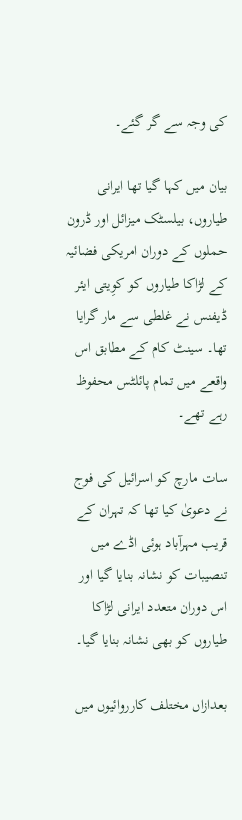کی وجہ سے گر گئے۔

بیان میں کہا گیا تھا ایرانی طیاروں، بیلسٹک میزائل اور ڈرون حملوں کے دوران امریکی فضائیہ کے لڑاکا طیاروں کو کوِیتی ایئر ڈیفنس نے غلطی سے مار گرایا تھا۔ سینٹ کام کے مطابق اس واقعے میں تمام پائلٹس محفوظ رہے تھے۔

سات مارچ کو اسرائیل کی فوج نے دعویٰ کیا تھا کہ تہران کے قریب مہرآباد ہوئی اڈے میں تنصیبات کو نشانہ بنایا گیا اور اس دوران متعدد ایرانی لڑاکا طیاروں کو بھی نشانہ بنایا گیا۔

بعدازاں مختلف کارروائیوں میں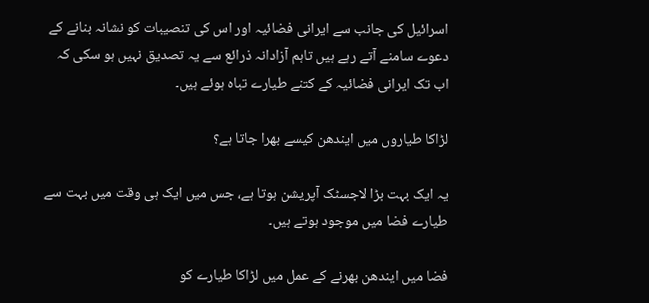اسرائیل کی جانب سے ایرانی فضائیہ اور اس کی تنصیبات کو نشانہ بنانے کے دعوے سامنے آتے رہے ہیں تاہم آزادانہ ذرائع سے یہ تصدیق نہیں ہو سکی کہ اب تک ایرانی فضائیہ کے کتنے طیارے تباہ ہوئے ہیں۔

لڑاکا طیاروں میں ایندھن کیسے بھرا جاتا ہے؟

یہ ایک بہت بڑا لاجسٹک آپریشن ہوتا ہے، جس میں ایک ہی وقت میں بہت سے طیارے فضا میں موجود ہوتے ہیں۔

فضا میں ایندھن بھرنے کے عمل میں لڑاکا طیارے کو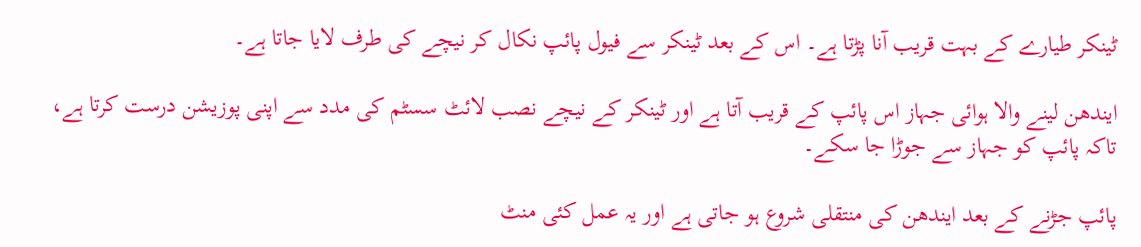ٹینکر طیارے کے بہت قریب آنا پڑتا ہے۔ اس کے بعد ٹینکر سے فیول پائپ نکال کر نیچے کی طرف لایا جاتا ہے۔

ایندھن لینے والا ہوائی جہاز اس پائپ کے قریب آتا ہے اور ٹینکر کے نیچے نصب لائٹ سسٹم کی مدد سے اپنی پوزیشن درست کرتا ہے، تاکہ پائپ کو جہاز سے جوڑا جا سکے۔

پائپ جڑنے کے بعد ایندھن کی منتقلی شروع ہو جاتی ہے اور یہ عمل کئی منٹ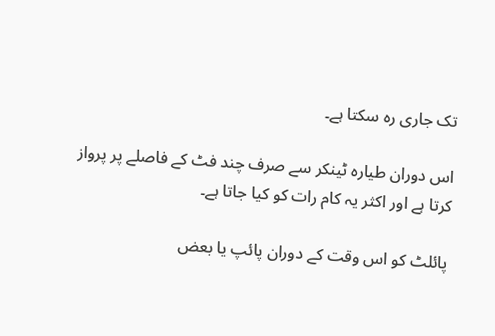تک جاری رہ سکتا ہے۔

اس دوران طیارہ ٹینکر سے صرف چند فٹ کے فاصلے پر پرواز کرتا ہے اور اکثر یہ کام رات کو کیا جاتا ہے۔

پائلٹ کو اس وقت کے دوران پائپ یا بعض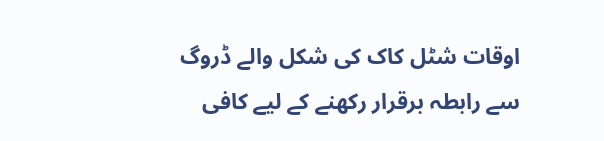اوقات شٹل کاک کی شکل والے ڈروگ سے رابطہ برقرار رکھنے کے لیے کافی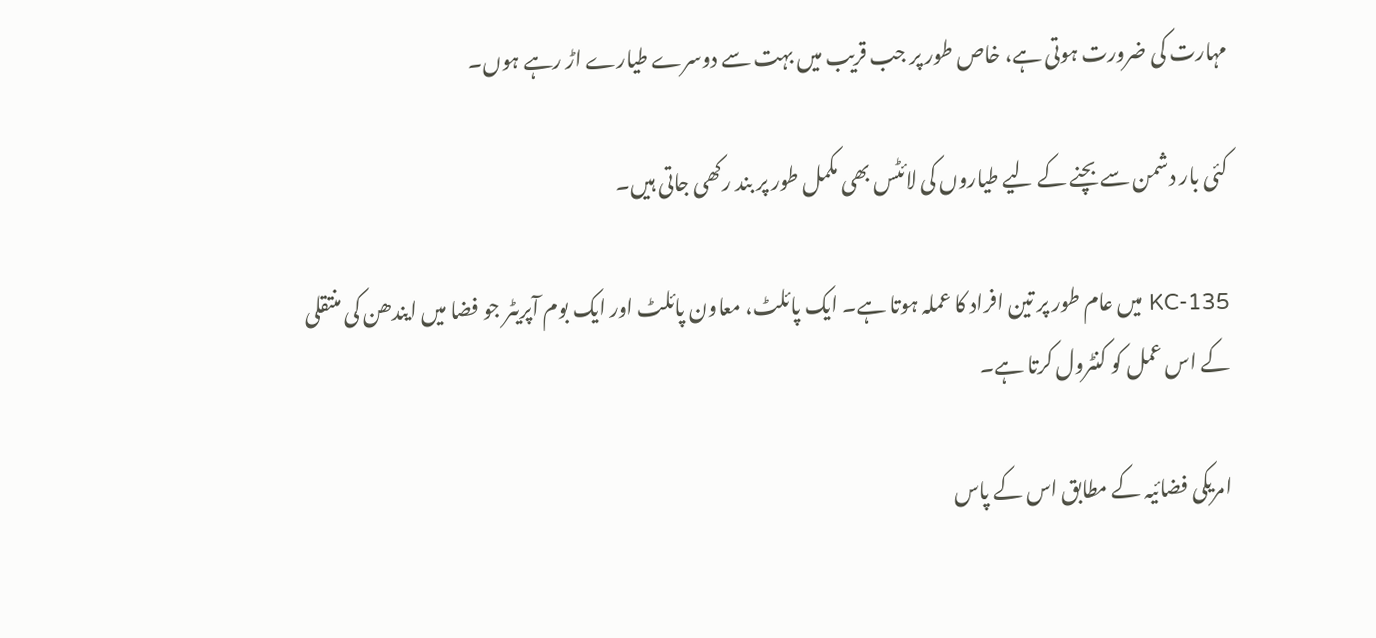مہارت کی ضرورت ہوتی ہے، خاص طور پر جب قریب میں بہت سے دوسرے طیارے اڑ رہے ہوں۔

کئی بار دشمن سے بچنے کے لیے طیاروں کی لائٹس بھی مکمل طور پر بند رکھی جاتی ہیں۔

KC-135 میں عام طور پر تین افراد کا عملہ ہوتا ہے۔ ایک پائلٹ، معاون پائلٹ اور ایک بوم آپریٹر جو فضا میں ایندھن کی منتقلی کے اس عمل کو کنٹرول کرتا ہے۔

امریکی فضائیہ کے مطابق اس کے پاس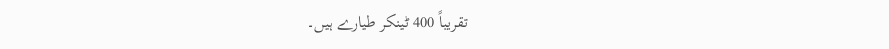تقریباً 400 ٹینکر طیارے ہیں۔